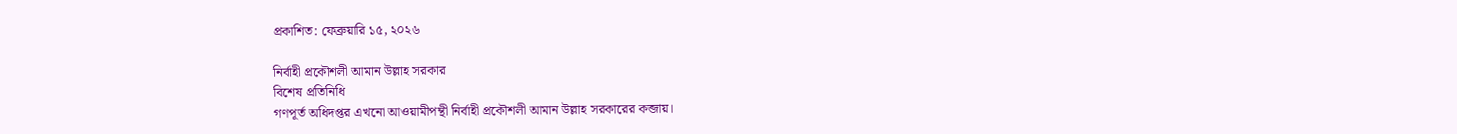প্রকাশিত: ফেব্রুয়ারি ১৫, ২০২৬

নির্বাহী প্রকৌশলী আমান উল্লাহ সরকার
বিশেষ প্রতিনিধি
গণপূর্ত অধিদপ্তর এখনো আওয়ামীপন্থী নির্বাহী প্রকৌশলী আমান উল্লাহ সরকারের কব্জায়।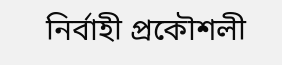নির্বাহী প্রকৌশলী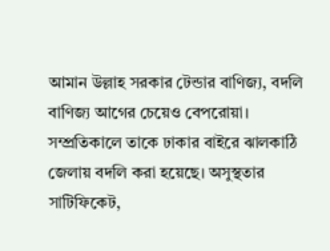আমান উল্লাহ সরকার টেন্ডার বাণিজ্য, বদলি বাণিজ্য আগের চেয়েও বেপরোয়া। সম্প্রতিকালে তাকে ঢাকার বাইরে ঝালকাঠি জেলায় বদলি করা হয়েছে। অসুস্থতার সাটিফিকেট,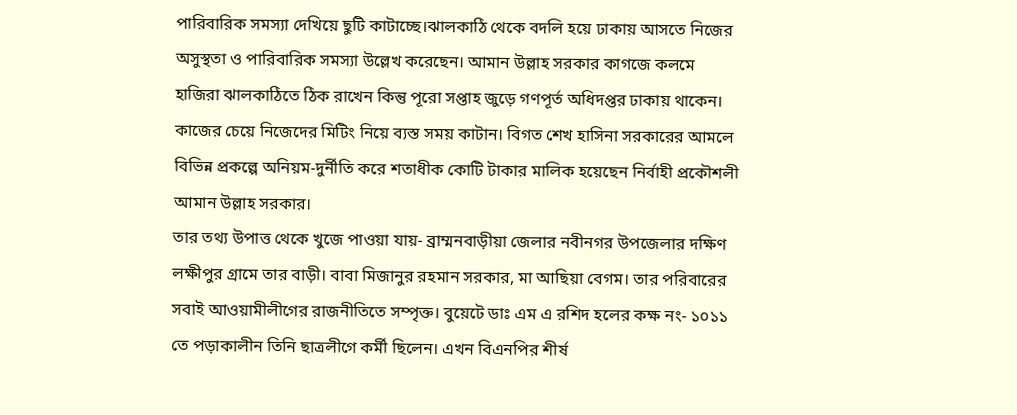পারিবারিক সমস্যা দেখিয়ে ছুটি কাটাচ্ছে।ঝালকাঠি থেকে বদলি হয়ে ঢাকায় আসতে নিজের অসুস্থতা ও পারিবারিক সমস্যা উল্লেখ করেছেন। আমান উল্লাহ সরকার কাগজে কলমে হাজিরা ঝালকাঠিতে ঠিক রাখেন কিন্তু পূরো সপ্তাহ জুড়ে গণপূর্ত অধিদপ্তর ঢাকায় থাকেন। কাজের চেয়ে নিজেদের মিটিং নিয়ে ব্যস্ত সময় কাটান। বিগত শেখ হাসিনা সরকারের আমলে বিভিন্ন প্রকল্পে অনিয়ম-দুর্নীতি করে শতাধীক কোটি টাকার মালিক হয়েছেন নির্বাহী প্রকৌশলী আমান উল্লাহ সরকার।
তার তথ্য উপাত্ত থেকে খুজে পাওয়া যায়- ব্রাম্মনবাড়ীয়া জেলার নবীনগর উপজেলার দক্ষিণ লক্ষীপুর গ্রামে তার বাড়ী। বাবা মিজানুর রহমান সরকার, মা আছিয়া বেগম। তার পরিবারের সবাই আওয়ামীলীগের রাজনীতিতে সম্পৃক্ত। বুয়েটে ডাঃ এম এ রশিদ হলের কক্ষ নং- ১০১১ তে পড়াকালীন তিনি ছাত্রলীগে কর্মী ছিলেন। এখন বিএনপির শীর্ষ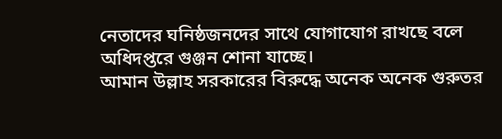নেতাদের ঘনিষ্ঠজনদের সাথে যোগাযোগ রাখছে বলে অধিদপ্তরে গুঞ্জন শোনা যাচ্ছে।
আমান উল্লাহ সরকারের বিরুদ্ধে অনেক অনেক গুরুতর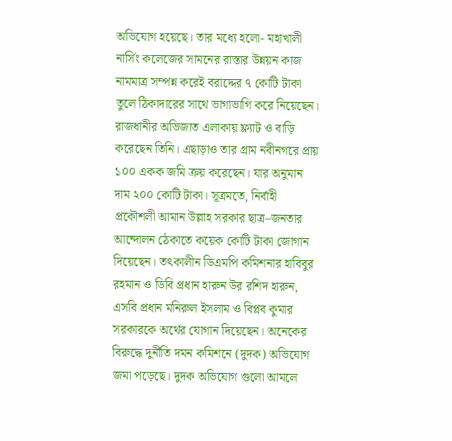অভিযোগ হয়েছে। তার মধ্যে হলো- মহাখালী নার্সিং কলেজের সামনের রাস্তার উন্নয়ন কাজ নামমাত্র সম্পন্ন করেই বরাদ্দের ৭ কোটি টাকা তুলে ঠিকাদারের সাথে ভাগাভাগি করে নিয়েছেন।
রাজধানীর অভিজাত এলাকায় ফ্ল্যাট ও বাড়ি করেছেন তিনি। এছাড়াও তার গ্রাম নবীনগরে প্রায় ১০০ একক জমি ক্রয় করেছেন। যার অনুমান দাম ২০০ কোটি টাকা। সূত্রমতে, নির্বাহী প্রকৌশলী আমান উল্লাহ সরকার ছাত্র–জনতার আন্দোলন ঠেকাতে কয়েক কোটি টাকা জোগান দিয়েছেন। তৎকালীন ডিএমপি কমিশনার হাবিবুর রহমান ও ডিবি প্রধান হারুন উর রশিদ হারুন, এসবি প্রধান মনিরুল ইসলাম ও বিপ্লব কুমার সরকারকে অর্থের যোগান দিয়েছেন। অনেকের বিরুদ্ধে দুর্নীতি দমন কমিশনে (দুদক) অভিযোগ জমা পড়েছে। দুদক অভিযোগ গুলো আমলে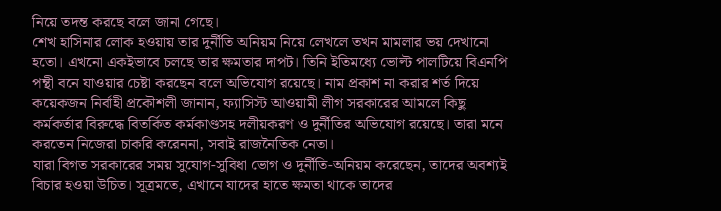নিয়ে তদন্ত করছে বলে জানা গেছে।
শেখ হাসিনার লোক হওয়ায় তার দুর্নীতি অনিয়ম নিয়ে লেখলে তখন মামলার ভয় দেখানো হতো। এখনো একইভাবে চলছে তার ক্ষমতার দাপট। তিনি ইতিমধ্যে ভোল্ট পালটিয়ে বিএনপি পন্থী বনে যাওয়ার চেষ্টা করছেন বলে অভিযোগ রয়েছে। নাম প্রকাশ না করার শর্ত দিয়ে কয়েকজন নির্বাহী প্রকৌশলী জানান, ফ্যাসিস্ট আওয়ামী লীগ সরকারের আমলে কিছু কর্মকর্তার বিরুদ্ধে বিতর্কিত কর্মকাণ্ডসহ দলীয়করণ ও দুর্নীতির অভিযোগ রয়েছে। তারা মনে করতেন নিজেরা চাকরি করেননা, সবাই রাজনৈতিক নেতা।
যারা বিগত সরকারের সময় সুযোগ-সুবিধা ভোগ ও দুর্নীতি-অনিয়ম করেছেন, তাদের অবশ্যই বিচার হওয়া উচিত। সূত্রমতে, এখানে যাদের হাতে ক্ষমতা থাকে তাদের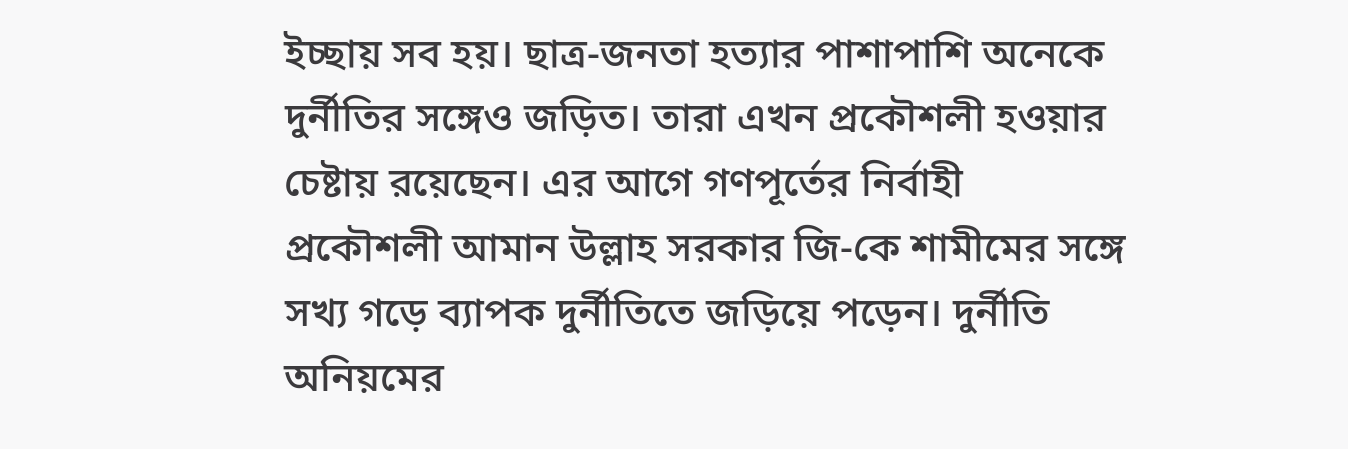ইচ্ছায় সব হয়। ছাত্র-জনতা হত্যার পাশাপাশি অনেকে দুর্নীতির সঙ্গেও জড়িত। তারা এখন প্রকৌশলী হওয়ার চেষ্টায় রয়েছেন। এর আগে গণপূর্তের নির্বাহী প্রকৌশলী আমান উল্লাহ সরকার জি-কে শামীমের সঙ্গে সখ্য গড়ে ব্যাপক দুর্নীতিতে জড়িয়ে পড়েন। দুর্নীতি অনিয়মের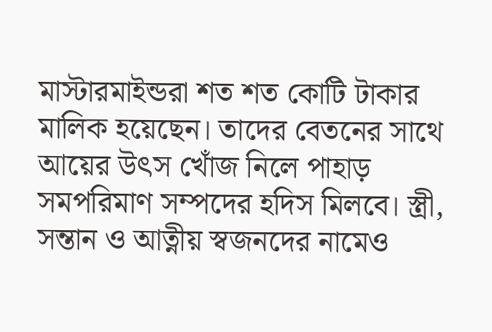মাস্টারমাইন্ডরা শত শত কোটি টাকার মালিক হয়েছেন। তাদের বেতনের সাথে আয়ের উৎস খোঁজ নিলে পাহাড় সমপরিমাণ সম্পদের হদিস মিলবে। স্ত্রী, সন্তান ও আত্নীয় স্বজনদের নামেও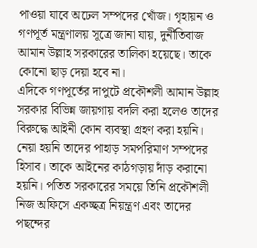পাওয়া যাবে অঢেল সম্পদের খোঁজ। গৃহায়ন ও গণপূর্ত মন্ত্রণালয় সূত্রে জানা যায়, দুর্নীতিবাজ আমান উল্লাহ সরকারের তালিকা হয়েছে। তাকে কোনো ছাড় দেয়া হবে না।
এদিকে গণপূর্তের দাপুটে প্রকৌশলী আমান উল্লাহ সরকার বিভিন্ন জায়গায় বদলি করা হলেও তাদের বিরুদ্ধে আইনী কোন ব্যবস্থা গ্রহণ করা হয়নি। নেয়া হয়নি তাদের পাহাড় সমপরিমাণ সম্পদের হিসাব। তাকে আইনের কাঠগড়ায় দাঁড় করানো হয়নি। পতিত সরকারের সময়ে তিনি প্রকৌশলী নিজ অফিসে একচ্ছত্র নিয়ন্ত্রণ এবং তাদের পছন্দের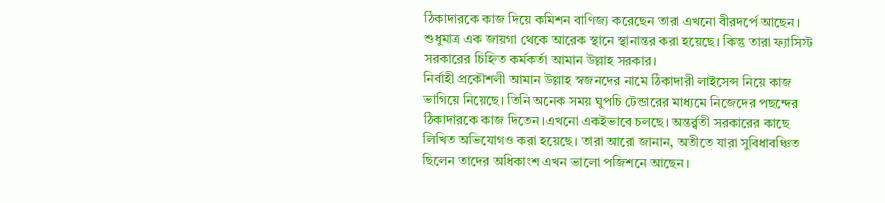ঠিকাদারকে কাজ দিয়ে কমিশন বাণিজ্য করেছেন তারা এখনো বীরদর্পে আছেন। শুধুমাত্র এক জায়গা থেকে আরেক স্থানে স্থানান্তর করা হয়েছে। কিন্তু তারা ফ্যাসিস্ট সরকারের চিহ্নিত কর্মকর্তা আমান উল্লাহ সরকার।
নির্বাহী প্রকৌশলী আমান উল্লাহ স্বজনদের নামে ঠিকাদারী লাইসেন্স নিয়ে কাজ ভাগিয়ে নিয়েছে। তিনি অনেক সময় ঘুপচি টেন্ডারের মাধ্যমে নিজেদের পছন্দের ঠিকাদারকে কাজ দিতেন।এখনো একইভাবে চলছে। অন্তর্র্বতী সরকারের কাছে লিখিত অভিযোগও করা হয়েছে। তারা আরো জানান, অতীতে যারা সুবিধাবঞ্চিত ছিলেন তাদের অধিকাংশ এখন ভালো পজিশনে আছেন।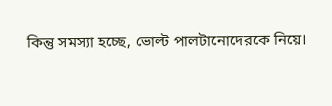কিন্তু সমস্যা হচ্ছে, ভোল্ট পালটানোদেরকে নিয়ে।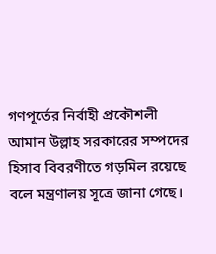গণপূর্তের নির্বাহী প্রকৌশলী আমান উল্লাহ সরকারের সম্পদের হিসাব বিবরণীতে গড়মিল রয়েছে বলে মন্ত্রণালয় সূত্রে জানা গেছে।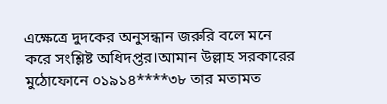এক্ষেত্রে দুদকের অনুসন্ধান জরুরি বলে মনে করে সংশ্লিষ্ট অধিদপ্তর।আমান উল্লাহ সরকারের মুঠোফোনে ০১৯১৪****৩৮ তার মতামত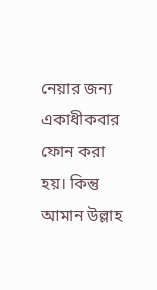নেয়ার জন্য একাধীকবার ফোন করা হয়। কিন্তু আমান উল্লাহ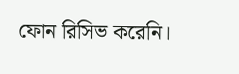ফোন রিসিভ করেনি।